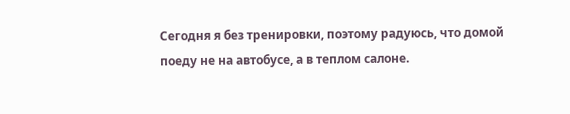Сегодня я без тренировки, поэтому радуюсь, что домой поеду не на автобусе, а в теплом салоне.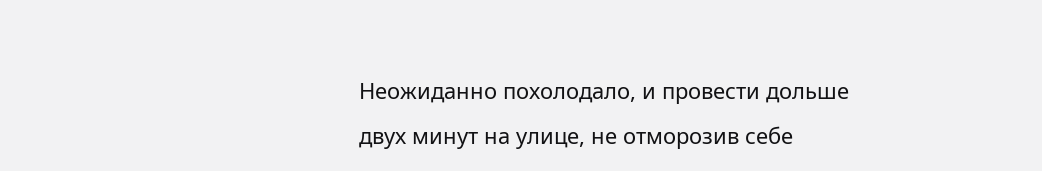Неожиданно похолодало, и провести дольше двух минут на улице, не отморозив себе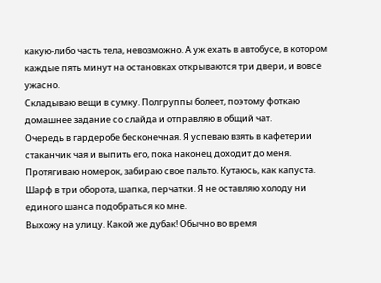какую-либо часть тела, невозможно. А уж ехать в автобусе, в котором каждые пять минут на остановках открываются три двери, и вовсе ужасно.
Складываю вещи в сумку. Полгруппы болеет, поэтому фоткаю домашнее задание со слайда и отправляю в общий чат.
Очередь в гардеробе бесконечная. Я успеваю взять в кафетерии стаканчик чая и выпить его, пока наконец доходит до меня. Протягиваю номерок, забираю свое пальто. Кутаюсь, как капуста. Шарф в три оборота, шапка, перчатки. Я не оставляю холоду ни единого шанса подобраться ко мне.
Выхожу на улицу. Какой же дубак! Обычно во время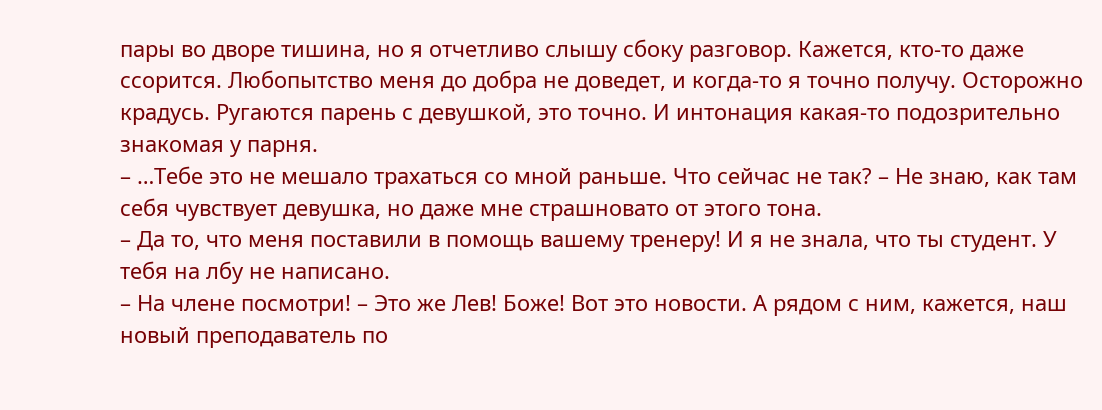пары во дворе тишина, но я отчетливо слышу сбоку разговор. Кажется, кто-то даже ссорится. Любопытство меня до добра не доведет, и когда-то я точно получу. Осторожно крадусь. Ругаются парень с девушкой, это точно. И интонация какая-то подозрительно знакомая у парня.
– …Тебе это не мешало трахаться со мной раньше. Что сейчас не так? – Не знаю, как там себя чувствует девушка, но даже мне страшновато от этого тона.
– Да то, что меня поставили в помощь вашему тренеру! И я не знала, что ты студент. У тебя на лбу не написано.
– На члене посмотри! – Это же Лев! Боже! Вот это новости. А рядом с ним, кажется, наш новый преподаватель по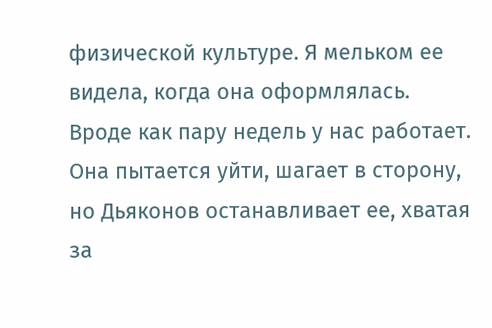физической культуре. Я мельком ее видела, когда она оформлялась. Вроде как пару недель у нас работает. Она пытается уйти, шагает в сторону, но Дьяконов останавливает ее, хватая за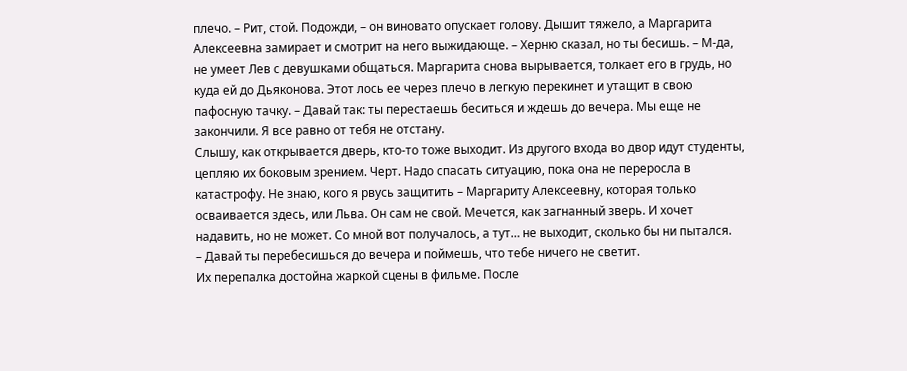плечо. – Рит, стой. Подожди, – он виновато опускает голову. Дышит тяжело, а Маргарита Алексеевна замирает и смотрит на него выжидающе. – Херню сказал, но ты бесишь. – М-да, не умеет Лев с девушками общаться. Маргарита снова вырывается, толкает его в грудь, но куда ей до Дьяконова. Этот лось ее через плечо в легкую перекинет и утащит в свою пафосную тачку. – Давай так: ты перестаешь беситься и ждешь до вечера. Мы еще не закончили. Я все равно от тебя не отстану.
Слышу, как открывается дверь, кто-то тоже выходит. Из другого входа во двор идут студенты, цепляю их боковым зрением. Черт. Надо спасать ситуацию, пока она не переросла в катастрофу. Не знаю, кого я рвусь защитить – Маргариту Алексеевну, которая только осваивается здесь, или Льва. Он сам не свой. Мечется, как загнанный зверь. И хочет надавить, но не может. Со мной вот получалось, а тут… не выходит, сколько бы ни пытался.
– Давай ты перебесишься до вечера и поймешь, что тебе ничего не светит.
Их перепалка достойна жаркой сцены в фильме. После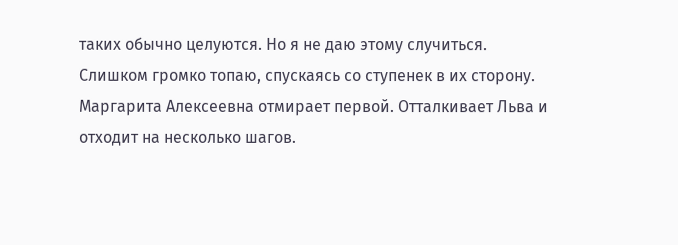таких обычно целуются. Но я не даю этому случиться. Слишком громко топаю, спускаясь со ступенек в их сторону. Маргарита Алексеевна отмирает первой. Отталкивает Льва и отходит на несколько шагов.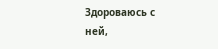Здороваюсь с ней,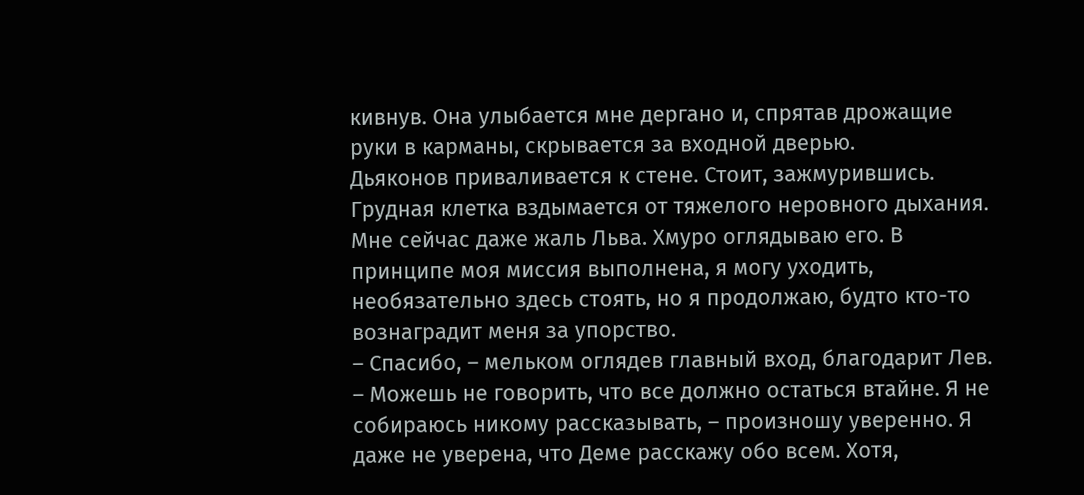кивнув. Она улыбается мне дергано и, спрятав дрожащие руки в карманы, скрывается за входной дверью.
Дьяконов приваливается к стене. Стоит, зажмурившись. Грудная клетка вздымается от тяжелого неровного дыхания. Мне сейчас даже жаль Льва. Хмуро оглядываю его. В принципе моя миссия выполнена, я могу уходить, необязательно здесь стоять, но я продолжаю, будто кто-то вознаградит меня за упорство.
– Спасибо, – мельком оглядев главный вход, благодарит Лев.
– Можешь не говорить, что все должно остаться втайне. Я не собираюсь никому рассказывать, – произношу уверенно. Я даже не уверена, что Деме расскажу обо всем. Хотя,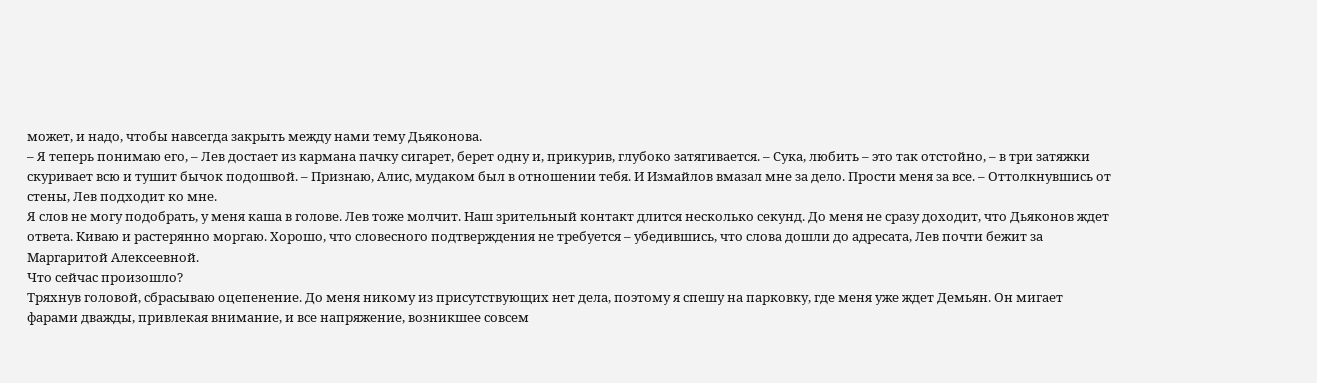может, и надо, чтобы навсегда закрыть между нами тему Дьяконова.
– Я теперь понимаю его, – Лев достает из кармана пачку сигарет, берет одну и, прикурив, глубоко затягивается. – Сука, любить – это так отстойно, – в три затяжки скуривает всю и тушит бычок подошвой. – Признаю, Алис, мудаком был в отношении тебя. И Измайлов вмазал мне за дело. Прости меня за все. – Оттолкнувшись от стены, Лев подходит ко мне.
Я слов не могу подобрать, у меня каша в голове. Лев тоже молчит. Наш зрительный контакт длится несколько секунд. До меня не сразу доходит, что Дьяконов ждет ответа. Киваю и растерянно моргаю. Хорошо, что словесного подтверждения не требуется – убедившись, что слова дошли до адресата, Лев почти бежит за Маргаритой Алексеевной.
Что сейчас произошло?
Тряхнув головой, сбрасываю оцепенение. До меня никому из присутствующих нет дела, поэтому я спешу на парковку, где меня уже ждет Демьян. Он мигает фарами дважды, привлекая внимание, и все напряжение, возникшее совсем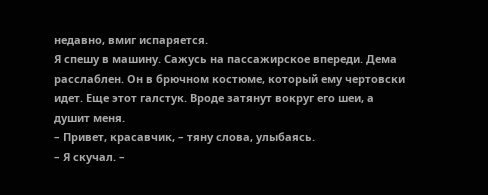недавно, вмиг испаряется.
Я спешу в машину. Сажусь на пассажирское впереди. Дема расслаблен. Он в брючном костюме, который ему чертовски идет. Еще этот галстук. Вроде затянут вокруг его шеи, а душит меня.
– Привет, красавчик, – тяну слова, улыбаясь.
– Я скучал. –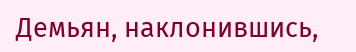Демьян, наклонившись,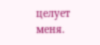целует меня.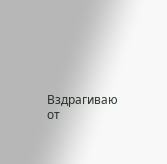Вздрагиваю от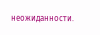неожиданности.